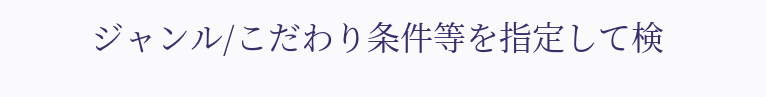ジャンル/こだわり条件等を指定して検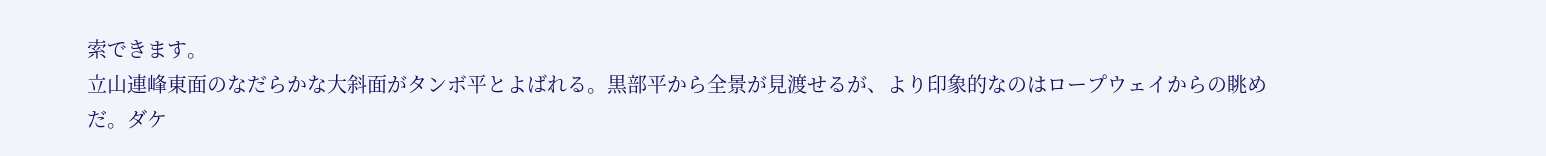索できます。
立山連峰東面のなだらかな大斜面がタンボ平とよばれる。黒部平から全景が見渡せるが、より印象的なのはロープウェイからの眺めだ。ダケ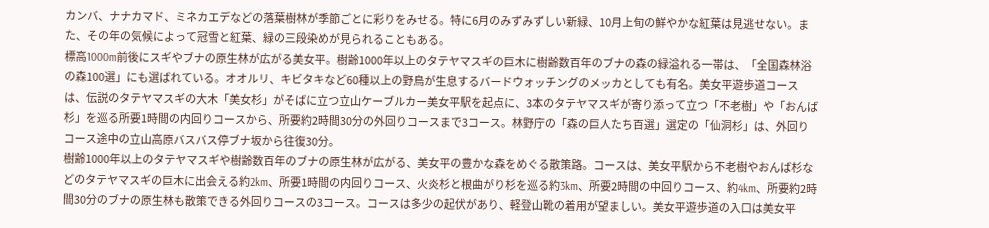カンバ、ナナカマド、ミネカエデなどの落葉樹林が季節ごとに彩りをみせる。特に6月のみずみずしい新緑、10月上旬の鮮やかな紅葉は見逃せない。また、その年の気候によって冠雪と紅葉、緑の三段染めが見られることもある。
標高1000m前後にスギやブナの原生林が広がる美女平。樹齢1000年以上のタテヤマスギの巨木に樹齢数百年のブナの森の緑溢れる一帯は、「全国森林浴の森100選」にも選ばれている。オオルリ、キビタキなど60種以上の野鳥が生息するバードウォッチングのメッカとしても有名。美女平遊歩道コースは、伝説のタテヤマスギの大木「美女杉」がそばに立つ立山ケーブルカー美女平駅を起点に、3本のタテヤマスギが寄り添って立つ「不老樹」や「おんば杉」を巡る所要1時間の内回りコースから、所要約2時間30分の外回りコースまで3コース。林野庁の「森の巨人たち百選」選定の「仙洞杉」は、外回りコース途中の立山高原バスバス停ブナ坂から往復30分。
樹齢1000年以上のタテヤマスギや樹齢数百年のブナの原生林が広がる、美女平の豊かな森をめぐる散策路。コースは、美女平駅から不老樹やおんば杉などのタテヤマスギの巨木に出会える約2km、所要1時間の内回りコース、火炎杉と根曲がり杉を巡る約3km、所要2時間の中回りコース、約4km、所要約2時間30分のブナの原生林も散策できる外回りコースの3コース。コースは多少の起伏があり、軽登山靴の着用が望ましい。美女平遊歩道の入口は美女平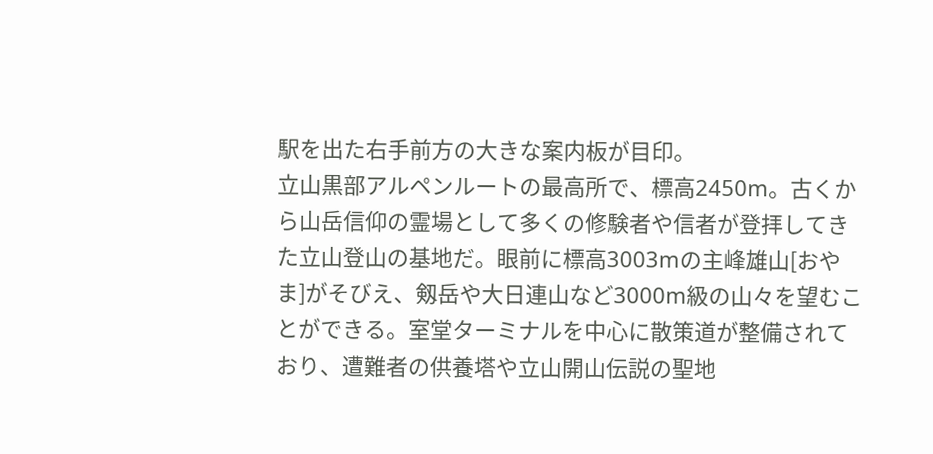駅を出た右手前方の大きな案内板が目印。
立山黒部アルペンルートの最高所で、標高2450m。古くから山岳信仰の霊場として多くの修験者や信者が登拝してきた立山登山の基地だ。眼前に標高3003mの主峰雄山[おやま]がそびえ、剱岳や大日連山など3000m級の山々を望むことができる。室堂ターミナルを中心に散策道が整備されており、遭難者の供養塔や立山開山伝説の聖地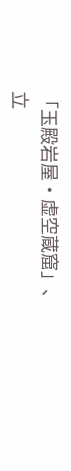「玉殿岩屋・虚空蔵窟」、立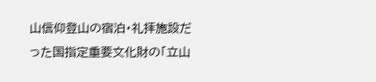山信仰登山の宿泊・礼拝施設だった国指定重要文化財の「立山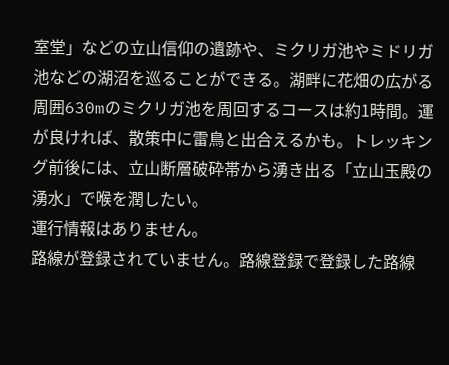室堂」などの立山信仰の遺跡や、ミクリガ池やミドリガ池などの湖沼を巡ることができる。湖畔に花畑の広がる周囲630mのミクリガ池を周回するコースは約1時間。運が良ければ、散策中に雷鳥と出合えるかも。トレッキング前後には、立山断層破砕帯から湧き出る「立山玉殿の湧水」で喉を潤したい。
運行情報はありません。
路線が登録されていません。路線登録で登録した路線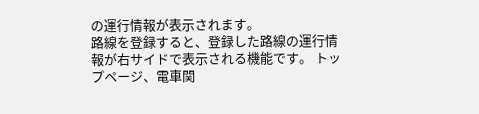の運行情報が表示されます。
路線を登録すると、登録した路線の運行情報が右サイドで表示される機能です。 トップページ、電車関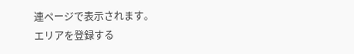連ページで表示されます。
エリアを登録する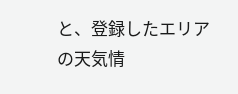と、登録したエリアの天気情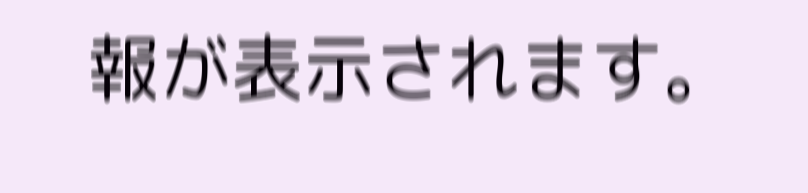報が表示されます。